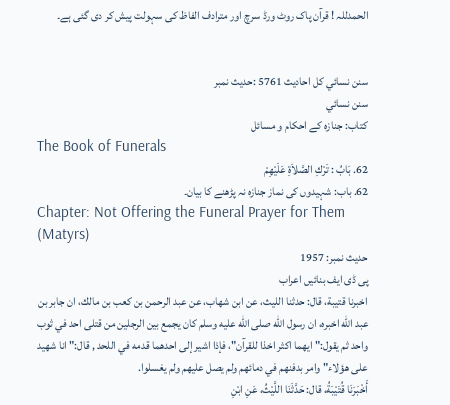الحمدللہ ! قرآن پاک روٹ ورڈ سرچ اور مترادف الفاظ کی سہولت پیش کر دی گئی ہے۔


سنن نسائي کل احادیث 5761 :حدیث نمبر
سنن نسائي
کتاب: جنازہ کے احکام و مسائل
The Book of Funerals
62. بَابُ : تَرْكِ الصَّلاَةِ عَلَيْهِمْ
62. باب: شہیدوں کی نماز جنازہ نہ پڑھنے کا بیان۔
Chapter: Not Offering the Funeral Prayer for Them (Matyrs)
حدیث نمبر: 1957
پی ڈی ایف بنائیں اعراب
اخبرنا قتيبة، قال: حدثنا الليث، عن ابن شهاب، عن عبد الرحمن بن كعب بن مالك، ان جابر بن عبد الله اخبره، ان رسول الله صلى الله عليه وسلم كان يجمع بين الرجلين من قتلى احد في ثوب واحد ثم يقول:" ايهما اكثر اخذا للقرآن"، فإذا اشير إلى احدهما قدمه في اللحد , قال:" انا شهيد على هؤلاء" وامر بدفنهم في دمائهم ولم يصل عليهم ولم يغسلوا.
أَخْبَرَنَا قُتَيْبَةُ، قال: حَدَّثَنَا اللَّيْثُ، عَنِ ابْنِ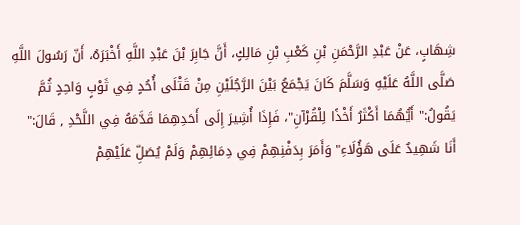شِهَابٍ، عَنْ عَبْدِ الرَّحْمَنِ بْنِ كَعْبِ بْنِ مَالِكٍ، أَنَّ جَابِرَ بْنَ عَبْدِ اللَّهِ أَخْبَرَهُ، أَنّ رَسُولَ اللَّهِ صَلَّى اللَّهُ عَلَيْهِ وَسَلَّمَ كَانَ يَجْمَعُ بَيْنَ الرَّجُلَيْنِ مِنْ قَتْلَى أُحُدٍ فِي ثَوْبٍ وَاحِدٍ ثُمَّ يَقُولُ:" أَيُّهُمَا أَكْثَرُ أَخْذًا لِلْقُرْآنِ"، فَإِذَا أُشِيرَ إِلَى أَحَدِهِمَا قَدَّمَهُ فِي اللَّحْدِ , قَالَ:" أَنَا شَهِيدٌ عَلَى هَؤُلَاءِ" وَأَمَرَ بِدَفْنِهِمْ فِي دِمَائِهِمْ وَلَمْ يُصَلِّ عَلَيْهِمْ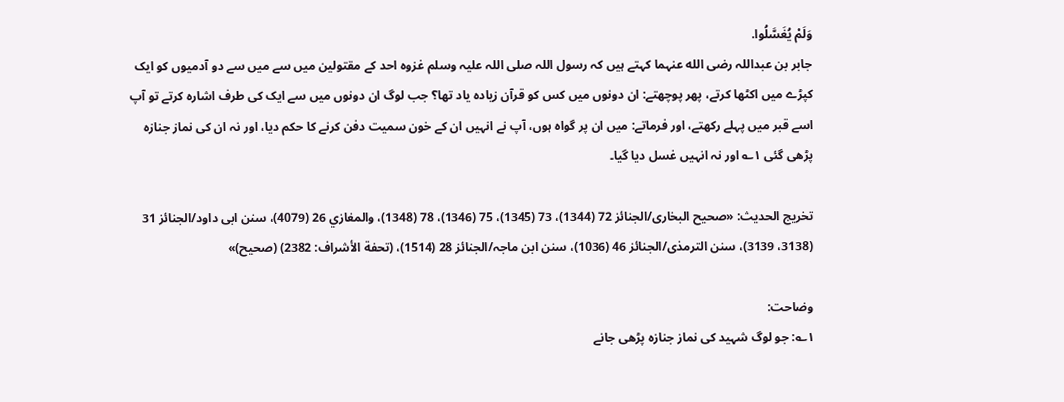وَلَمْ يُغَسَّلُوا.
جابر بن عبداللہ رضی الله عنہما کہتے ہیں کہ رسول اللہ صلی اللہ علیہ وسلم غزوہ احد کے مقتولین میں سے میں سے دو آدمیوں کو ایک کپڑے میں اکٹھا کرتے، پھر پوچھتے: ان دونوں میں کس کو قرآن زیادہ یاد تھا؟ جب لوگ ان دونوں میں سے ایک کی طرف اشارہ کرتے تو آپ اسے قبر میں پہلے رکھتے، اور فرماتے: میں ان پر گواہ ہوں، آپ نے انہیں ان کے خون سمیت دفن کرنے کا حکم دیا، اور نہ ان کی نماز جنازہ پڑھی گئی ۱؎ اور نہ انہیں غسل دیا گیا۔

تخریج الحدیث: «صحیح البخاری/الجنائز 72 (1344)، 73 (1345)، 75 (1346)، 78 (1348)، والمغازي 26 (4079)، سنن ابی داود/الجنائز 31 (3138، 3139)، سنن الترمذی/الجنائز 46 (1036)، سنن ابن ماجہ/الجنائز 28 (1514)، (تحفة الأشراف: 2382) (صحیح)»

وضاحت:
۱؎: جو لوگ شہید کی نماز جنازہ پڑھی جانے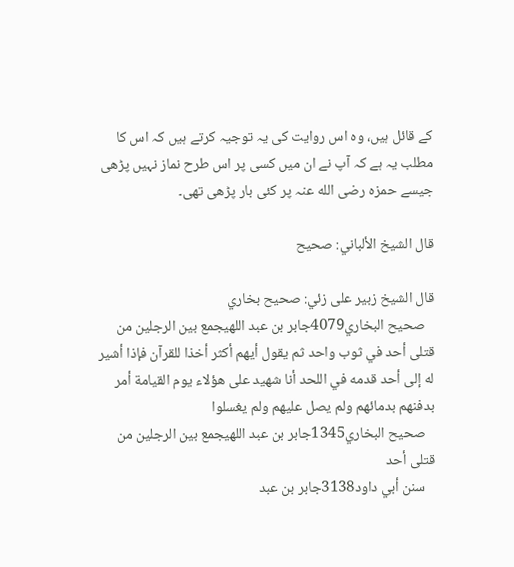کے قائل ہیں، وہ اس روایت کی یہ توجیہ کرتے ہیں کہ اس کا مطلب یہ ہے کہ آپ نے ان میں کسی پر اس طرح نماز نہیں پڑھی جیسے حمزہ رضی الله عنہ پر کئی بار پڑھی تھی۔

قال الشيخ الألباني: صحيح

قال الشيخ زبير على زئي: صحيح بخاري
   صحيح البخاري4079جابر بن عبد اللهيجمع بين الرجلين من قتلى أحد في ثوب واحد ثم يقول أيهم أكثر أخذا للقرآن فإذا أشير له إلى أحد قدمه في اللحد أنا شهيد على هؤلاء يوم القيامة أمر بدفنهم بدمائهم ولم يصل عليهم ولم يغسلوا
   صحيح البخاري1345جابر بن عبد اللهيجمع بين الرجلين من قتلى أحد
   سنن أبي داود3138جابر بن عبد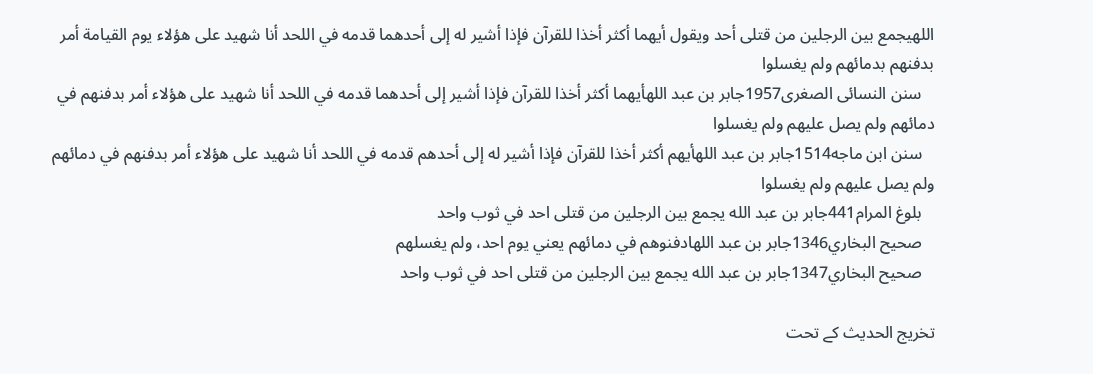اللهيجمع بين الرجلين من قتلى أحد ويقول أيهما أكثر أخذا للقرآن فإذا أشير له إلى أحدهما قدمه في اللحد أنا شهيد على هؤلاء يوم القيامة أمر بدفنهم بدمائهم ولم يغسلوا
   سنن النسائى الصغرى1957جابر بن عبد اللهأيهما أكثر أخذا للقرآن فإذا أشير إلى أحدهما قدمه في اللحد أنا شهيد على هؤلاء أمر بدفنهم في دمائهم ولم يصل عليهم ولم يغسلوا
   سنن ابن ماجه1514جابر بن عبد اللهأيهم أكثر أخذا للقرآن فإذا أشير له إلى أحدهم قدمه في اللحد أنا شهيد على هؤلاء أمر بدفنهم في دمائهم ولم يصل عليهم ولم يغسلوا
   بلوغ المرام441جابر بن عبد الله يجمع بين الرجلين من قتلى احد في ثوب واحد
   صحيح البخاري1346جابر بن عبد اللهادفنوهم في دمائهم يعني يوم احد، ولم يغسلهم
   صحيح البخاري1347جابر بن عبد الله يجمع بين الرجلين من قتلى احد في ثوب واحد

تخریج الحدیث کے تحت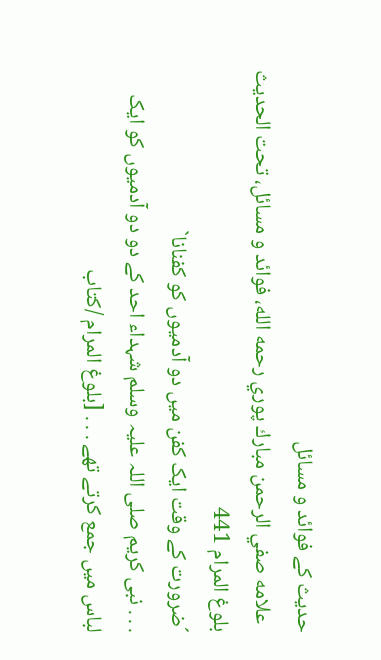حدیث کے فوائد و مسائل
  علامه صفي الرحمن مبارك پوري رحمه الله، فوائد و مسائل، تحت الحديث بلوغ المرام 441
´ضرورت کے وقت ایک کفن میں دو آدمیوں کو کفنانا`
. . . نبی کریم صلی اللہ علیہ وسلم شہداء احد کے دو دو آدمیوں کو ایک لباس میں جمع کرتے تھے . . . [بلوغ المرام /كتاب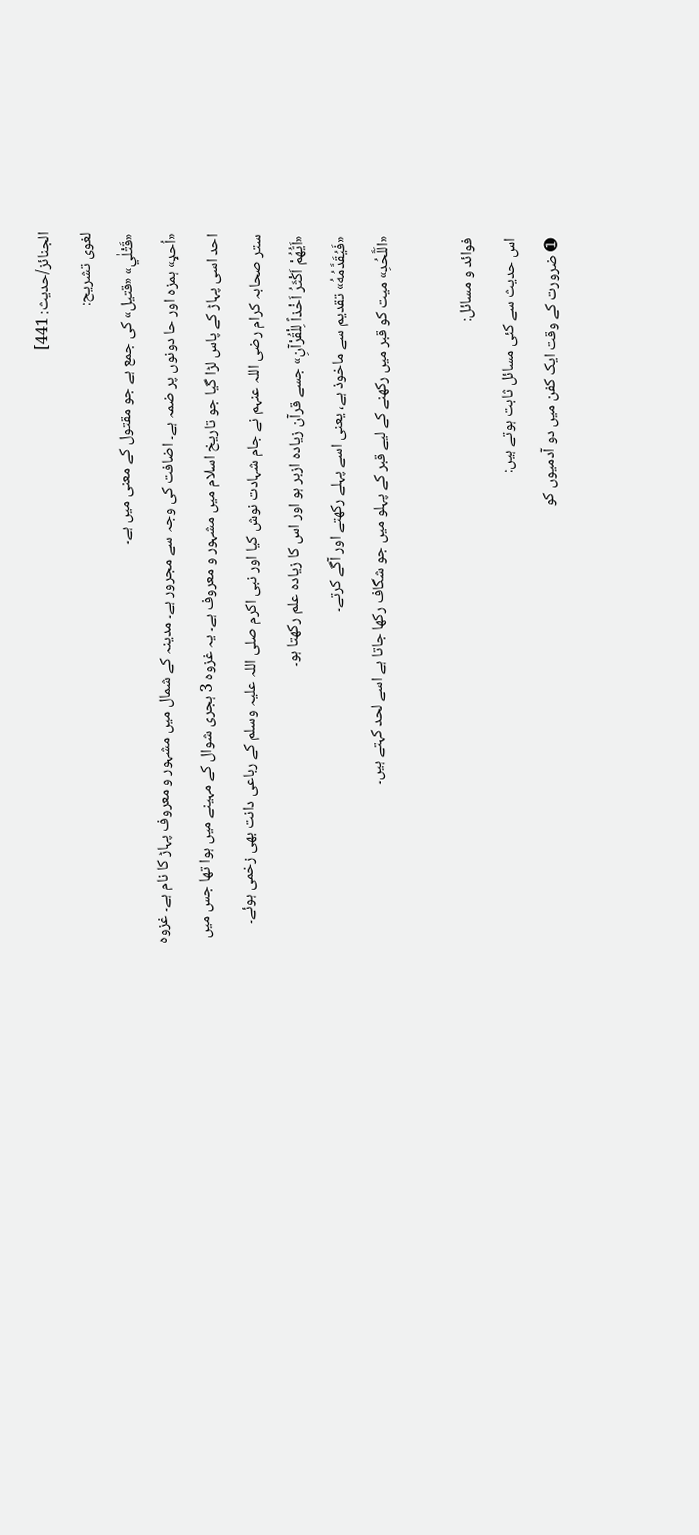الجنائز/حدیث: 441]
لغوی تشریح:
«قَتْلٰي» «قتيل» کی جمع ہے جو مقتول کے معنی میں ہے۔
«اُحدٟ» ہمزہ اور حا دونوں پر ضمہ ہے۔ اضافت کی وجہ سے مجرور ہے۔ مدینہ کے شمال میں مشہور و معروف پہاڑ کا نام ہے۔ غزوہ احد اسی پہاڑ کے پاس لڑا گیا جو تاریخ اسلام میں مشہور و معروف ہے۔ یہ غزوہ 3 ہجری شوال کے مہینے میں ہوا تھا جس میں ستر صحابہ کرام رضی اللہ عنہم نے جام شہادت نوش کیا اور نبی اکرم صلی اللہ علیہ وسلم کے رباعی دانت بھی زخمی ہوئے۔
«اَيُّهُمْ اَكْثَرُ اَخْذاً لِلْقُرْآنِ» جسے قرآن زیادہ ازبر ہو اور اس کا زیادہ علم رکھتا ہو۔
«فَيُقَدَّمُهُ» تقدیم سے ماخوذ ہے، یعنی اسے پہلے رکھتے اور آگے کرتے۔
«الَلَّحُدِ» میت کو قبر میں رکھنے کے لیے قبر کے پہلو میں جو شگاف رکھا جاتا ہے اسے لحد کہتے ہیں۔

فوائد و مسائل:
اس حدیث سے کئی مسائل ثابت ہوتے ہیں:
➊ ضرورت کے وقت ایک کفن میں دو آدمیوں کو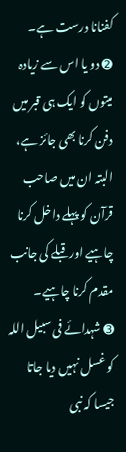کفنانا درست ہے۔
➋ دو یا اس سے زیادہ میتوں کو ایک ہی قبر میں دفن کرنا بھی جائز ہے، البتہ ان میں صاحب قرآن کو پہلے داخل کرنا چاہیے اور قبلے کی جانب مقدم کرنا چاہیے۔
➌ شہدائے فی سبیل اللہ کو غسل نہیں دیا جاتا جیسا کہ نبی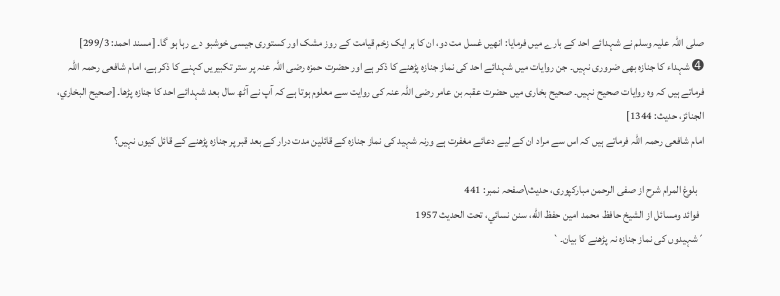صلی اللہ علیہ وسلم نے شہدائے احد کے بارے میں فرمایا: انھیں غسل مت دو، ان کا ہر ایک زخم قیامت کے روز مشک اور کستوری جیسی خوشبو دے رہا ہو گا۔ [مسند احمد: 299/3]
➍ شہداء کا جنازہ بھی ضروری نہیں۔ جن روایات میں شہدائے احد کی نماز جنازہ پڑھنے کا ذکر ہے اور حضرت حمزہ رضی اللہ عنہ پر ستر تکبیریں کہنے کا ذکر ہے، امام شافعی رحمہ اللہ فرماتے ہیں کہ وہ روایات صحیح نہیں۔ صحیح بخاری میں حضرت عقبہ بن عامر رضی اللہ عنہ کی روایت سے معلوم ہوتا ہے کہ آپ نے آٹھ سال بعد شہدائے احد کا جنازہ پڑھا۔ [صحيح البخاري، الجنائز، حديث: 1344]
امام شافعی رحمہ اللہ فرماتے ہیں کہ اس سے مراد ان کے لیے دعائے مغفرت ہے ورنہ شہید کی نماز جنازہ کے قائلین مدت درار کے بعد قبر پر جنازہ پڑھنے کے قائل کیوں نہیں؟

   بلوغ المرام شرح از صفی الرحمن مبارکپوری، حدیث\صفحہ نمبر: 441
  فوائد ومسائل از الشيخ حافظ محمد امين حفظ الله، سنن نسائي، تحت الحديث 1957
´شہیدوں کی نماز جنازہ نہ پڑھنے کا بیان۔`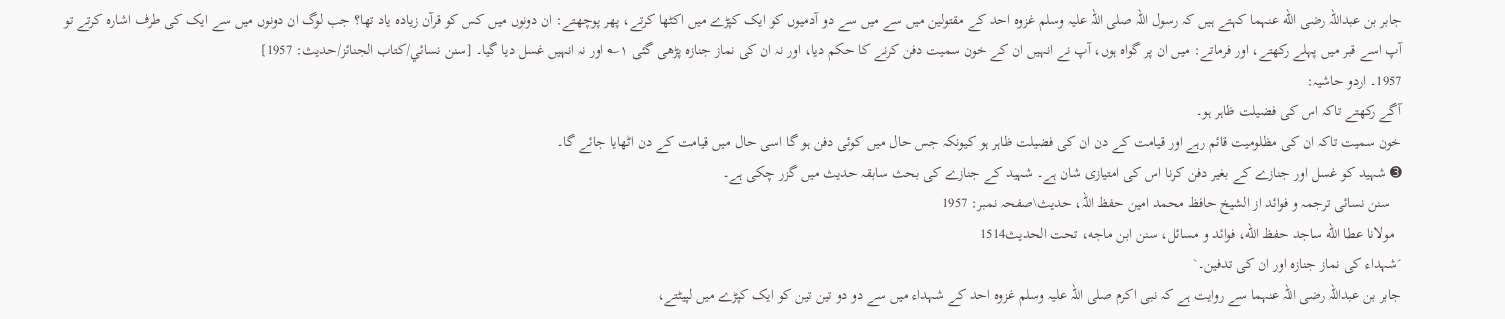جابر بن عبداللہ رضی الله عنہما کہتے ہیں کہ رسول اللہ صلی اللہ علیہ وسلم غزوہ احد کے مقتولین میں سے میں سے دو آدمیوں کو ایک کپڑے میں اکٹھا کرتے، پھر پوچھتے: ان دونوں میں کس کو قرآن زیادہ یاد تھا؟ جب لوگ ان دونوں میں سے ایک کی طرف اشارہ کرتے تو آپ اسے قبر میں پہلے رکھتے، اور فرماتے: میں ان پر گواہ ہوں، آپ نے انہیں ان کے خون سمیت دفن کرنے کا حکم دیا، اور نہ ان کی نماز جنازہ پڑھی گئی ۱؎ اور نہ انہیں غسل دیا گیا۔ [سنن نسائي/كتاب الجنائز/حدیث: 1957]
1957۔ اردو حاشیہ:
آگے رکھتے تاکہ اس کی فضیلت ظاہر ہو۔
خون سمیت تاکہ ان کی مظلومیت قائم رہے اور قیامت کے دن ان کی فضیلت ظاہر ہو کیونکہ جس حال میں کوئی دفن ہو گا اسی حال میں قیامت کے دن اٹھایا جائے گا۔
➌ شہید کو غسل اور جنازے کے بغیر دفن کرنا اس کی امتیازی شان ہے۔ شہید کے جنازے کی بحث سابقہ حدیث میں گزر چکی ہے۔
   سنن نسائی ترجمہ و فوائد از الشیخ حافظ محمد امین حفظ اللہ، حدیث\صفحہ نمبر: 1957
  مولانا عطا الله ساجد حفظ الله، فوائد و مسائل، سنن ابن ماجه، تحت الحديث1514
´شہداء کی نماز جنازہ اور ان کی تدفین۔`
جابر بن عبداللہ رضی اللہ عنہما سے روایت ہے کہ نبی اکرم صلی اللہ علیہ وسلم غزوہ احد کے شہداء میں سے دو دو تین تین کو ایک کپڑے میں لپیٹتے،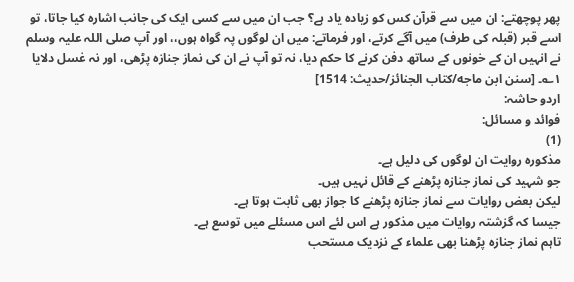پھر پوچھتے: ان میں سے قرآن کس کو زیادہ یاد ہے؟ جب ان میں سے کسی ایک کی جانب اشارہ کیا جاتا، تو اسے قبر (قبلہ کی طرف) میں آگے کرتے، اور فرماتے: میں ان لوگوں پہ گواہ ہوں،، اور آپ صلی اللہ علیہ وسلم نے انہیں ان کے خونوں کے ساتھ دفن کرنے کا حکم دیا، نہ تو آپ نے ان کی نماز جنازہ پڑھی، اور نہ غسل دلایا ۱؎۔ [سنن ابن ماجه/كتاب الجنائز/حدیث: 1514]
اردو حاشہ:
فوائد و مسائل:
(1)
مذکورہ روایت ان لوگوں کی دلیل ہے۔
جو شہید کی نماز جنازہ پڑھنے کے قائل نہیں ہیں۔
لیکن بعض روایات سے نماز جنازہ پڑھنے کا جواز بھی ثابت ہوتا ہے۔
جیسا کہ گزشتہ روایات میں مذکور ہے اس لئے اس مسئلے میں توسع ہے۔
تاہم نماز جنازہ پڑھنا بھی علماء کے نزدیک مستحب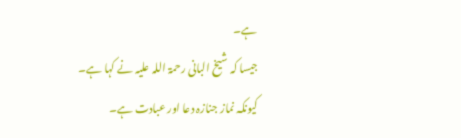ہے۔
جیسا کہ شیخ البانی رحمۃ اللہ علیہ نے کہا ہے۔
کیونکہ نماز جنازہ دعا اور عبادت ہے۔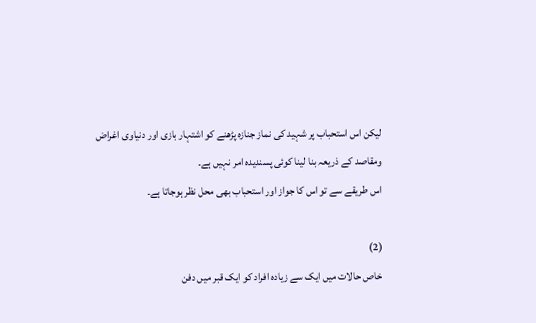لیکن اس استحباب پر شہید کی نماز جنازہ پڑھنے کو اشتہار بازی اور دنیاوی اغراض ومقاصد کے ذریعہ بنا لینا کوئی پسندیدہ امر نہیں ہے۔
اس طریقے سے تو اس کا جواز اور استحباب بھی محل نظر ہوجاتا ہے۔

(2)
خاص حالات میں ایک سے زیادہ افراد کو ایک قبر میں دفن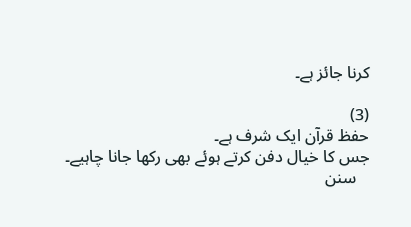کرنا جائز ہے۔

(3)
حفظ قرآن ایک شرف ہے۔
جس کا خیال دفن کرتے ہوئے بھی رکھا جانا چاہیے۔
   سنن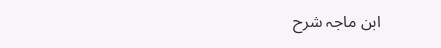ابن ماجہ شرح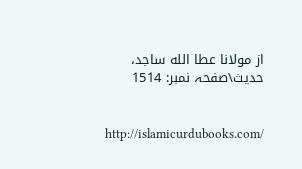از مولانا عطا الله ساجد، حدیث\صفحہ نمبر: 1514


http://islamicurdubooks.com/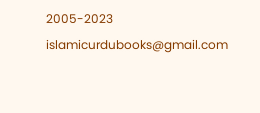2005-2023 islamicurdubooks@gmail.com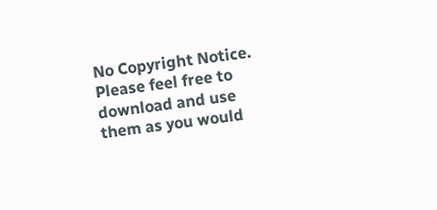No Copyright Notice.
Please feel free to download and use them as you would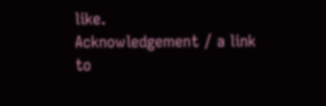like.
Acknowledgement / a link to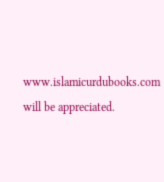www.islamicurdubooks.com will be appreciated.